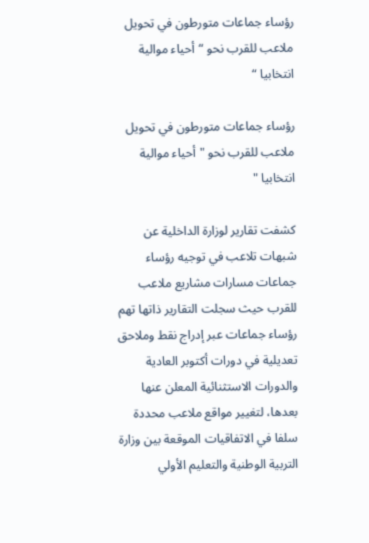رؤساء جماعات متورطون في تحويل ملاعب للقرب نحو “أحياء موالية انتخابيا “

رؤساء جماعات متورطون في تحويل ملاعب للقرب نحو "أحياء موالية انتخابيا "

كشفت تقارير لوزارة الداخلية عن شبهات تلاعب في توجيه رؤساء جماعات مسارات مشاريع ملاعب للقرب حيث سجلت التقارير ذاتها تهم رؤساء جماعات عبر إدراج نقط وملاحق تعديلية في دورات أكتوبر العادية والدورات الاستثنائية المعلن عنها بعدها، لتغيير مواقع ملاعب محددة سلفا في الاتفاقيات الموقعة بين وزارة التربية الوطنية والتعليم الأولي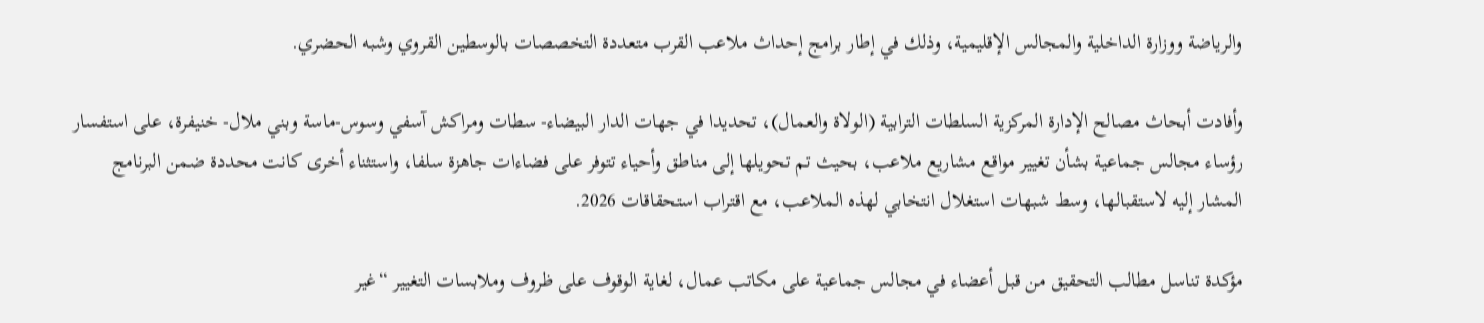والرياضة ووزارة الداخلية والمجالس الإقليمية، وذلك في إطار برامج إحداث ملاعب القرب متعددة التخصصات بالوسطين القروي وشبه الحضري.

وأفادت أبحاث مصالح الإدارة المركزية السلطات الترابية (الولاة والعمال)، تحديدا في جهات الدار البيضاء- سطات ومراكش آسفي وسوس-ماسة وبني ملال- خنيفرة، على استفسار رؤساء مجالس جماعية بشأن تغيير مواقع مشاريع ملاعب، بحيث تم تحويلها إلى مناطق وأحياء تتوفر على فضاءات جاهزة سلفا، واستثناء أخرى كانت محددة ضمن البرنامج المشار إليه لاستقبالها، وسط شبهات استغلال انتخابي لهذه الملاعب، مع اقتراب استحقاقات 2026.

مؤكدة تناسل مطالب التحقيق من قبل أعضاء في مجالس جماعية على مكاتب عمال، لغاية الوقوف على ظروف وملابسات التغيير “غير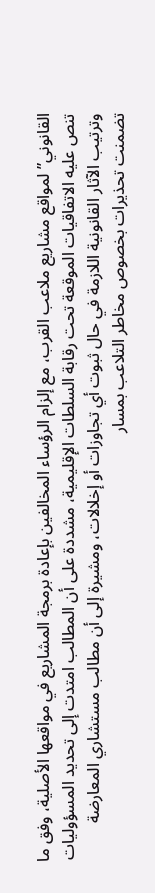القانوني” لمواقع مشاريع ملاعب القرب، مع إلزام الرؤساء المخالفين بإعادة برمجة المشاريع في مواقعها الأصلية، وفق ما تنص عليه الاتفاقيات الموقعة تحت رقابة السلطات الإقليمية، مشددة على أن المطالب امتدت إلى تحديد المسؤوليات وترتيب الآثار القانونية اللازمة في حال ثبوت أي تجاوزات أو إخلالات، ومشيرة إلى أن مطالب مستشاري المعارضة تضمنت تحذيرات بخصوص مخاطر التلاعب بمسار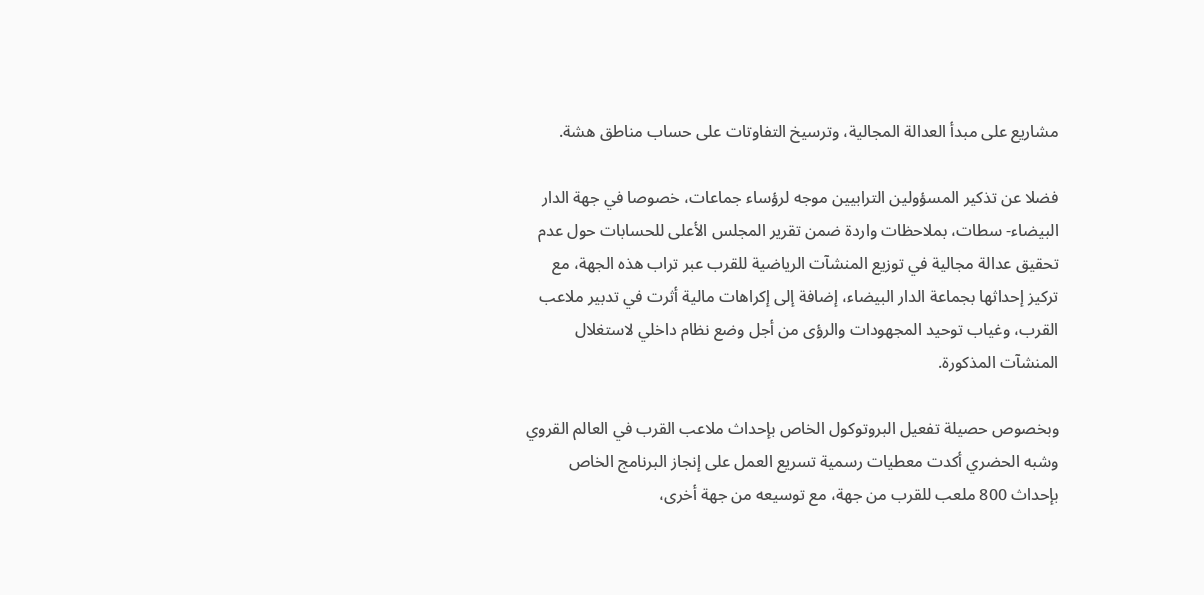مشاريع على مبدأ العدالة المجالية، وترسيخ التفاوتات على حساب مناطق هشة.

فضلا عن تذكير المسؤولين الترابيين موجه لرؤساء جماعات، خصوصا في جهة الدار البيضاء- سطات، بملاحظات واردة ضمن تقرير المجلس الأعلى للحسابات حول عدم تحقيق عدالة مجالية في توزيع المنشآت الرياضية للقرب عبر تراب هذه الجهة، مع تركيز إحداثها بجماعة الدار البيضاء، إضافة إلى إكراهات مالية أثرت في تدبير ملاعب القرب، وغياب توحيد المجهودات والرؤى من أجل وضع نظام داخلي لاستغلال المنشآت المذكورة.

وبخصوص حصيلة تفعيل البروتوكول الخاص بإحداث ملاعب القرب في العالم القروي وشبه الحضري أكدت معطيات رسمية تسريع العمل على إنجاز البرنامج الخاص بإحداث 800 ملعب للقرب من جهة، مع توسيعه من جهة أخرى،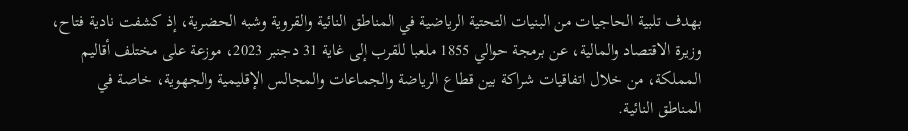بهدف تلبية الحاجيات من البنيات التحتية الرياضية في المناطق النائية والقروية وشبه الحضرية، إذ كشفت نادية فتاح، وزيرة الاقتصاد والمالية، عن برمجة حوالي 1855 ملعبا للقرب إلى غاية 31 دجنبر 2023، موزعة على مختلف أقاليم المملكة، من خلال اتفاقيات شراكة بين قطاع الرياضة والجماعات والمجالس الإقليمية والجهوية، خاصة في المناطق النائية.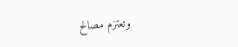وتعتزم مصالح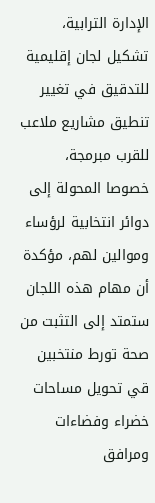الإدارة الترابية، تشكيل لجان إقليمية للتدقيق في تغيير تنطيق مشاريع ملاعب للقرب مبرمجة، خصوصا المحولة إلى دوائر انتخابية لرؤساء وموالين لهم، مؤكدة أن مهام هذه اللجان ستمتد إلى التثبت من صحة تورط منتخبين قي تحويل مساحات خضراء وفضاءات ومرافق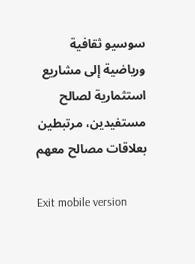سوسيو ثقافية ورياضية إلى مشاريع استثمارية لصالح مستفيدين، مرتبطين بعلاقات مصالح معهم

Exit mobile version